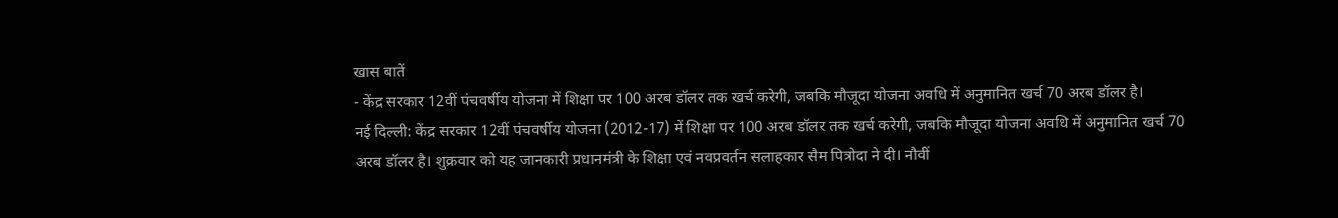खास बातें
- केंद्र सरकार 12वीं पंचवर्षीय योजना में शिक्षा पर 100 अरब डॉलर तक खर्च करेगी, जबकि मौजूदा योजना अवधि में अनुमानित खर्च 70 अरब डॉलर है।
नई दिल्ली: केंद्र सरकार 12वीं पंचवर्षीय योजना (2012-17) में शिक्षा पर 100 अरब डॉलर तक खर्च करेगी, जबकि मौजूदा योजना अवधि में अनुमानित खर्च 70 अरब डॉलर है। शुक्रवार को यह जानकारी प्रधानमंत्री के शिक्षा एवं नवप्रवर्तन सलाहकार सैम पित्रोदा ने दी। नौवीं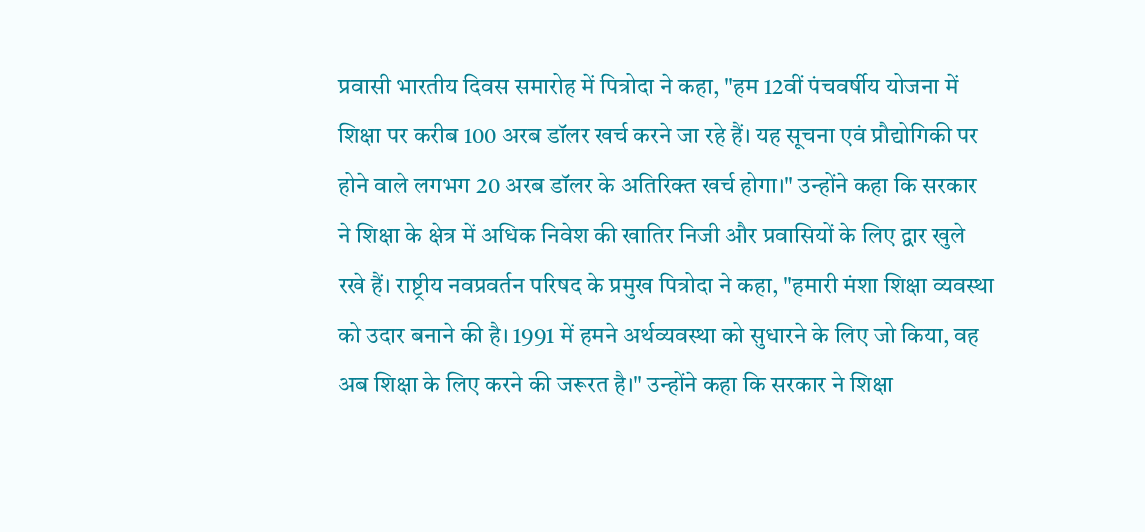प्रवासी भारतीय दिवस समारोह में पित्रोदा ने कहा, "हम 12वीं पंचवर्षीय योजना में शिक्षा पर करीब 100 अरब डॉलर खर्च करने जा रहे हैं। यह सूचना एवं प्रौद्योगिकी पर होने वाले लगभग 20 अरब डॉलर के अतिरिक्त खर्च होगा।" उन्होंने कहा कि सरकार ने शिक्षा के क्षेत्र में अधिक निवेश की खातिर निजी और प्रवासियों के लिए द्वार खुले रखे हैं। राष्ट्रीय नवप्रवर्तन परिषद के प्रमुख पित्रोदा ने कहा, "हमारी मंशा शिक्षा व्यवस्था को उदार बनाने की है। 1991 में हमने अर्थव्यवस्था को सुधारने के लिए जो किया, वह अब शिक्षा के लिए करने की जरूरत है।" उन्होंने कहा कि सरकार ने शिक्षा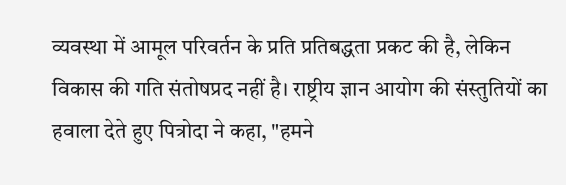व्यवस्था में आमूल परिवर्तन के प्रति प्रतिबद्धता प्रकट की है, लेकिन विकास की गति संतोषप्रद नहीं है। राष्ट्रीय ज्ञान आयोग की संस्तुतियों का हवाला देते हुए पित्रोदा ने कहा, "हमने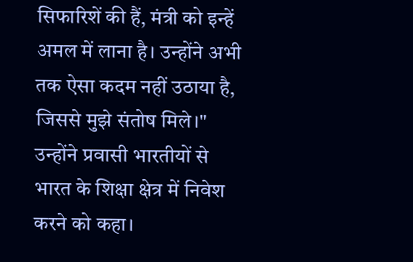सिफारिशें की हैं, मंत्री को इन्हें अमल में लाना है। उन्होंने अभी तक ऐसा कदम नहीं उठाया है, जिससे मुझे संतोष मिले।" उन्होंने प्रवासी भारतीयों से भारत के शिक्षा क्षेत्र में निवेश करने को कहा।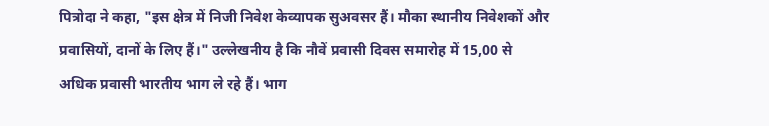पित्रोदा ने कहा, "इस क्षेत्र में निजी निवेश केव्यापक सुअवसर हैं। मौका स्थानीय निवेशकों और प्रवासियों, दानों के लिए हैं।" उल्लेखनीय है कि नौवें प्रवासी दिवस समारोह में 15,00 से अधिक प्रवासी भारतीय भाग ले रहे हैं। भाग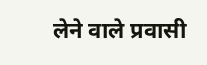लेने वाले प्रवासी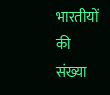भारतीयों की संख्या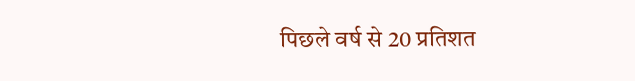पिछले वर्ष से 20 प्रतिशत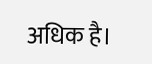अधिक है।